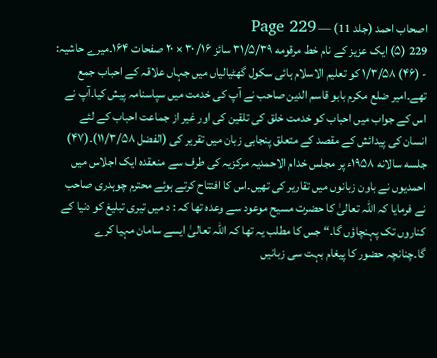اصحاب احمد (جلد 11) — Page 229
229 (۵) ایک عزیز کے نام خط مرقومه ۳۱/۵/۳۹ سائز ۱۶/ ۳۰ × ۲۰ صفحات ۱۶۴۔میرے حاشیہ: - (۴۶) ۱/۳/۵۸ کو تعلیم الاسلام ہائی سکول گھٹیالیاں میں جہاں علاقہ کے احباب جمع تھے۔امیر ضلع مکرم بابو قاسم الدین صاحب نے آپ کی خدمت میں سپاسنامہ پیش کیا۔آپ نے اس کے جواب میں احباب کو خدمت خلق کی تلقین کی اور غیر از جماعت احباب کے لئے انسان کی پیدائش کے مقصد کے متعلق پنجابی زبان میں تقریر کی (الفضل ۱۱/۳/۵۸)۔(۴۷) جلسه سالانه ۱۹۵۸ء پر مجلس خدام الاحمدیہ مرکزیہ کی طرف سے منعقدہ ایک اجلاس میں احمدیوں نے باون زبانوں میں تقاریر کی تھیں۔اس کا افتتاح کرتے ہوئے محترم چوہدری صاحب نے فرمایا کہ اللہ تعالیٰ کا حضرت مسیح موعود سے وعدہ تھا کہ : د میں تیری تبلیغ کو دنیا کے کناروں تک پہنچاؤں گا۔“ جس کا مطلب یہ تھا کہ اللہ تعالیٰ ایسے سامان مہیا کرے گا۔چنانچہ حضور کا پیغام بہت سی زبانیں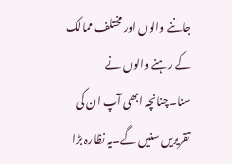جاننے والوں اور مختلف ممالک کے رہنے والوں نے سنا۔چنانچہ ابھی آپ ان کی تقریریں سنیں گے۔یہ نظارہ بڑا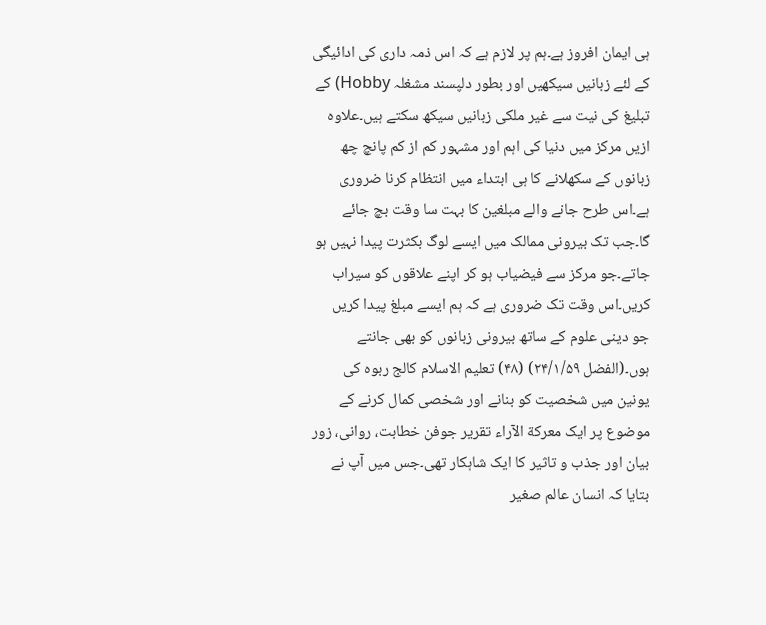ہی ایمان افروز ہے۔ہم پر لازم ہے کہ اس ذمہ داری کی ادائیگی کے لئے زبانیں سیکھیں اور بطور دلپسند مشغلہ Hobby) کے تبلیغ کی نیت سے غیر ملکی زبانیں سیکھ سکتے ہیں۔علاوہ ازیں مرکز میں دنیا کی اہم اور مشہور کم از کم پانچ چھ زبانوں کے سکھلانے کا ہی ابتداء میں انتظام کرنا ضروری ہے۔اس طرح جانے والے مبلغین کا بہت سا وقت بچ جائے گا۔جب تک بیرونی ممالک میں ایسے لوگ بکثرت پیدا نہیں ہو جاتے۔جو مرکز سے فیضیاب ہو کر اپنے علاقوں کو سیراب کریں۔اس وقت تک ضروری ہے کہ ہم ایسے مبلغ پیدا کریں جو دینی علوم کے ساتھ بیرونی زبانوں کو بھی جانتے ہوں۔(الفضل ۲۴/۱/۵۹) (۴۸) تعلیم الاسلام کالج ربوہ کی یونین میں شخصیت کو بنانے اور شخصی کمال کرنے کے موضوع پر ایک معركة الآراء تقریر جوفن خطابت، روانی، زور بیان اور جذب و تاثیر کا ایک شاہکار تھی۔جس میں آپ نے بتایا کہ انسان عالم صغیر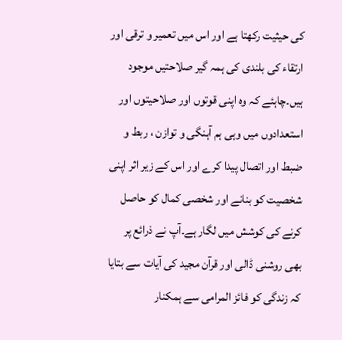کی حیثیت رکھتا ہے اور اس میں تعمیر و ترقی اور ارتقاء کی بلندی کی ہمہ گیر صلاحتیں موجود ہیں۔چاہئے کہ وہ اپنی قوتوں اور صلاحیتوں اور استعدادوں میں وہی ہم آہنگی و توازن ، ربط و ضبط اور اتصال پیدا کرے اور اس کے زیر اثر اپنی شخصیت کو بنانے اور شخصی کمال کو حاصل کرنے کی کوشش میں لگار ہے۔آپ نے ذرائع پر بھی روشنی ڈالی اور قرآن مجید کی آیات سے بتایا کہ زندگی کو فائز المرامی سے ہمکنار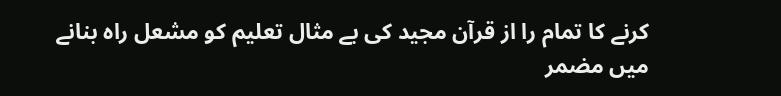کرنے کا تمام را از قرآن مجید کی بے مثال تعلیم کو مشعل راہ بنانے میں مضمر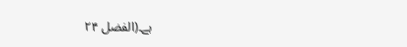ہے۔(الفضل ۲۴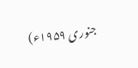جنوری ۱۹۵۹ء)